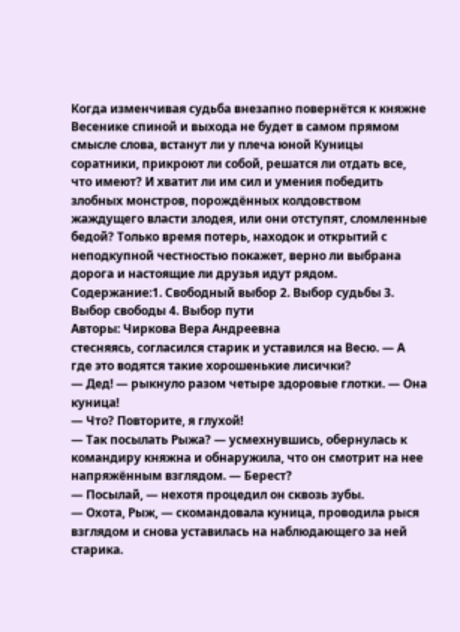Когда изменчивая судьба внезапно повернётся к княжне Весенике спиной и выхода не будет в самом прямом смысле слова, встанут ли у плеча юной Куницы соратники, прикроют ли собой, решатся ли отдать все, что имеют? И хватит ли им сил и умения победить злобных монстров, порождённых колдовством жаждущего власти злодея, или они отступят, сломленные бедой? Только время потерь, находок и открытий с неподкупной честностью покажет, верно ли выбрана дорога и настоящие ли друзья идут рядом. Содержание:1. Свободный выбор 2. Выбор судьбы 3. Выбор свободы 4. Выбор пути
Авторы: Чиркова Вера Андреевна
стесняясь, согласился старик и уставился на Весю. — А где это водятся такие хорошенькие лисички?
— Дед! — рыкнуло разом четыре здоровые глотки. — Она куница!
— Что? Повторите, я глухой!
— Так посылать Рыжа? — усмехнувшись, обернулась к командиру княжна и обнаружила, что он смотрит на нее напряжённым взглядом. — Берест?
— Посылай, — нехотя процедил он сквозь зубы.
— Охота, Рыж, — скомандовала куница, проводила рыся взглядом и снова уставилась на наблюдающего за ней старика.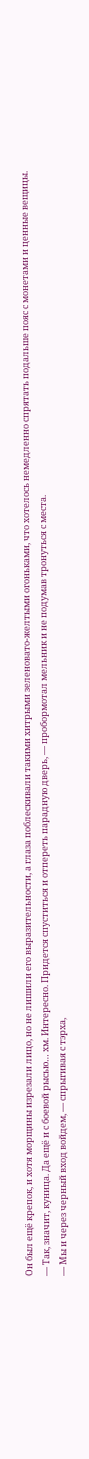Он был ещё крепок, и хотя морщины изрезали лицо, но не лишили его выразительности, а глаза поблескивали такими хитрыми зеленовато-желтыми огоньками, что хотелось немедленно спрятать подальше пояс с монетами и ценные вещицы.
— Так, значит, куница. Да ещё и с боевой рысью… хм. Интересно. Придется спуститься и отпереть парадную дверь, — пробормотал мельник и не подумав тронуться с места.
— Мы и через черный вход войдем, — спрыгивая с тэрха,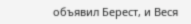объявил Берест, и Веся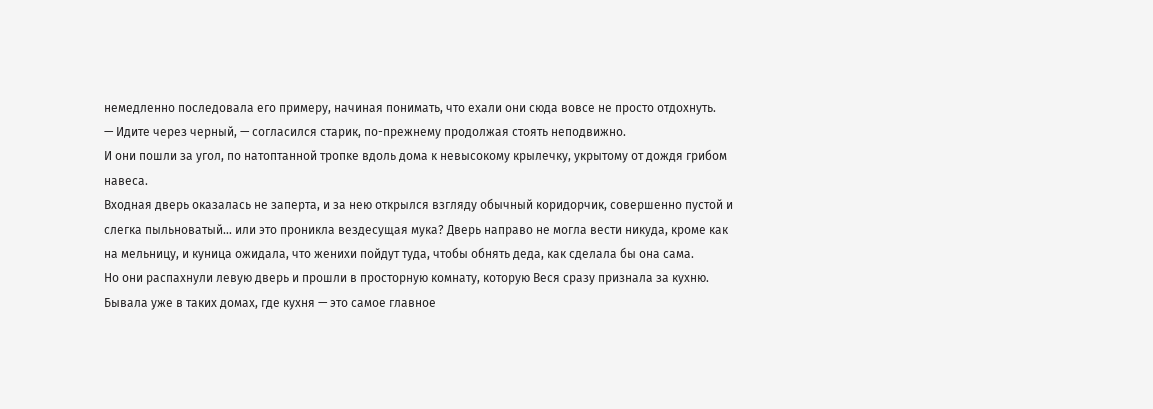немедленно последовала его примеру, начиная понимать, что ехали они сюда вовсе не просто отдохнуть.
— Идите через черный, — согласился старик, по-прежнему продолжая стоять неподвижно.
И они пошли за угол, по натоптанной тропке вдоль дома к невысокому крылечку, укрытому от дождя грибом навеса.
Входная дверь оказалась не заперта, и за нею открылся взгляду обычный коридорчик, совершенно пустой и слегка пыльноватый… или это проникла вездесущая мука? Дверь направо не могла вести никуда, кроме как на мельницу, и куница ожидала, что женихи пойдут туда, чтобы обнять деда, как сделала бы она сама.
Но они распахнули левую дверь и прошли в просторную комнату, которую Веся сразу признала за кухню. Бывала уже в таких домах, где кухня — это самое главное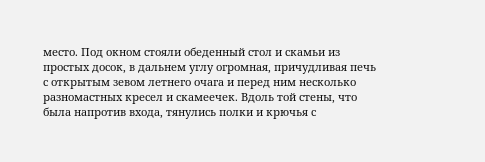место. Под окном стояли обеденный стол и скамьи из простых досок, в дальнем углу огромная, причудливая печь с открытым зевом летнего очага и перед ним несколько разномастных кресел и скамеечек. Вдоль той стены, что была напротив входа, тянулись полки и крючья с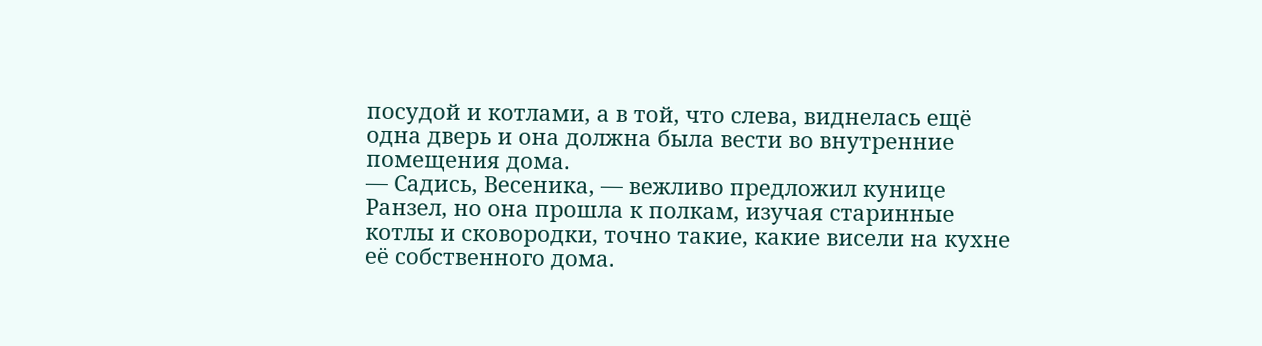посудой и котлами, а в той, что слева, виднелась ещё одна дверь и она должна была вести во внутренние помещения дома.
— Садись, Весеника, — вежливо предложил кунице Ранзел, но она прошла к полкам, изучая старинные котлы и сковородки, точно такие, какие висели на кухне её собственного дома.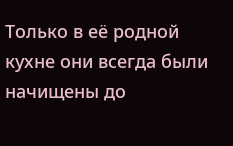Только в её родной кухне они всегда были начищены до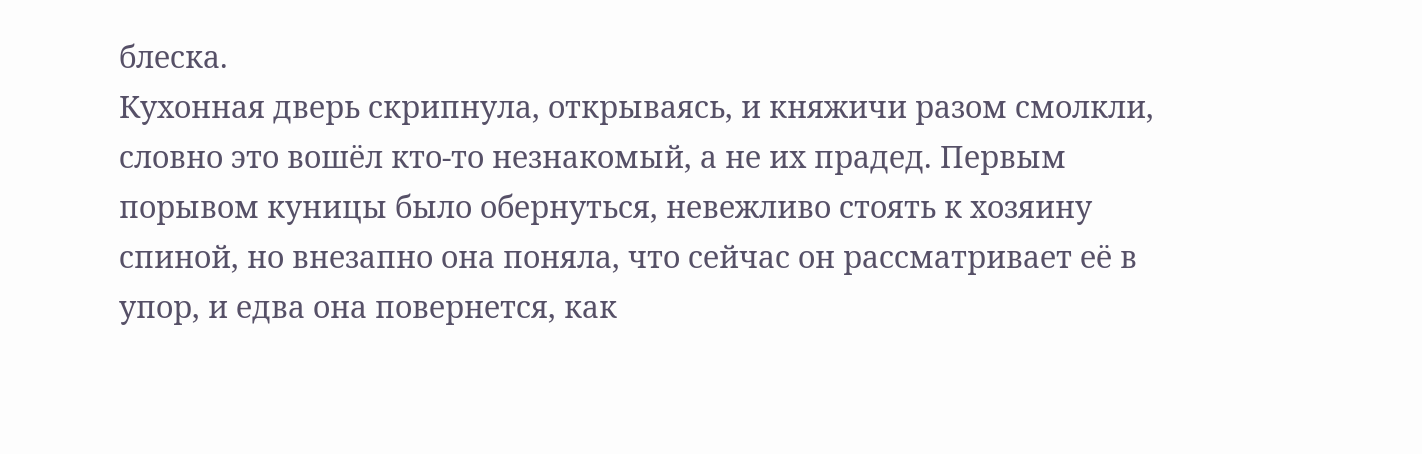блеска.
Кухонная дверь скрипнула, открываясь, и княжичи разом смолкли, словно это вошёл кто-то незнакомый, а не их прадед. Первым порывом куницы было обернуться, невежливо стоять к хозяину спиной, но внезапно она поняла, что сейчас он рассматривает её в упор, и едва она повернется, как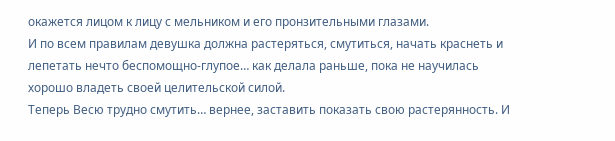окажется лицом к лицу с мельником и его пронзительными глазами.
И по всем правилам девушка должна растеряться, смутиться, начать краснеть и лепетать нечто беспомощно-глупое… как делала раньше, пока не научилась хорошо владеть своей целительской силой.
Теперь Весю трудно смутить… вернее, заставить показать свою растерянность. И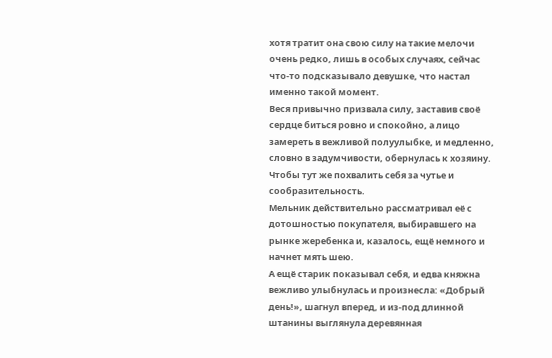хотя тратит она свою силу на такие мелочи очень редко, лишь в особых случаях, сейчас что-то подсказывало девушке, что настал именно такой момент.
Веся привычно призвала силу, заставив своё сердце биться ровно и спокойно, а лицо замереть в вежливой полуулыбке, и медленно, словно в задумчивости, обернулась к хозяину. Чтобы тут же похвалить себя за чутье и сообразительность.
Мельник действительно рассматривал её с дотошностью покупателя, выбиравшего на рынке жеребенка и, казалось, ещё немного и начнет мять шею.
А ещё старик показывал себя, и едва княжна вежливо улыбнулась и произнесла: «Добрый день!», шагнул вперед, и из-под длинной штанины выглянула деревянная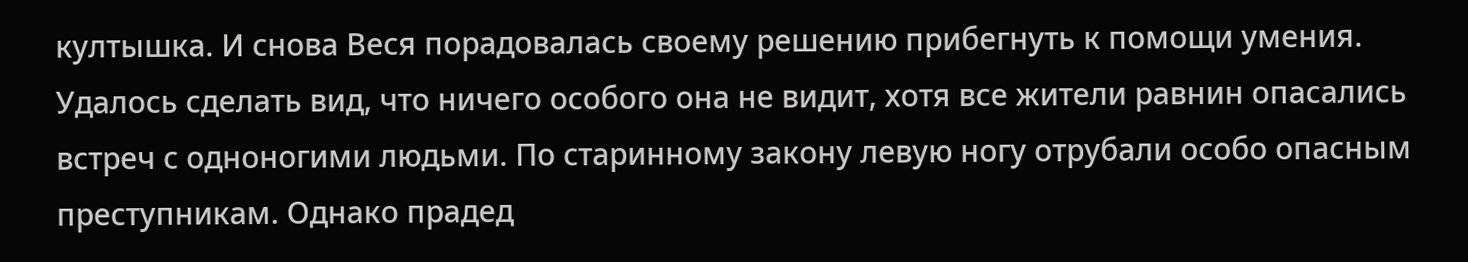култышка. И снова Веся порадовалась своему решению прибегнуть к помощи умения. Удалось сделать вид, что ничего особого она не видит, хотя все жители равнин опасались встреч с одноногими людьми. По старинному закону левую ногу отрубали особо опасным преступникам. Однако прадед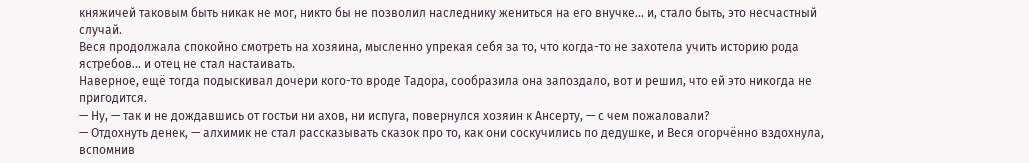княжичей таковым быть никак не мог, никто бы не позволил наследнику жениться на его внучке… и, стало быть, это несчастный случай.
Веся продолжала спокойно смотреть на хозяина, мысленно упрекая себя за то, что когда-то не захотела учить историю рода ястребов… и отец не стал настаивать.
Наверное, ещё тогда подыскивал дочери кого-то вроде Тадора, сообразила она запоздало, вот и решил, что ей это никогда не пригодится.
— Ну, — так и не дождавшись от гостьи ни ахов, ни испуга, повернулся хозяин к Ансерту, — с чем пожаловали?
— Отдохнуть денек, — алхимик не стал рассказывать сказок про то, как они соскучились по дедушке, и Веся огорчённо вздохнула, вспомнив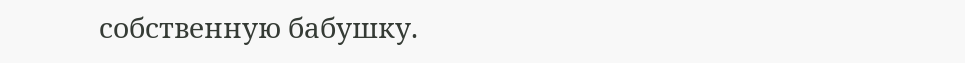собственную бабушку.